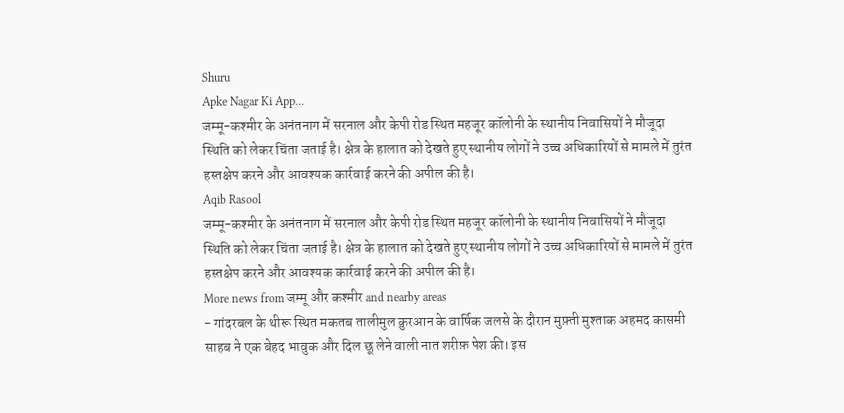Shuru
Apke Nagar Ki App…
जम्मू-कश्मीर के अनंतनाग में सरनाल और केपी रोड स्थित महजूर कॉलोनी के स्थानीय निवासियों ने मौजूदा स्थिति को लेकर चिंता जताई है। क्षेत्र के हालात को देखते हुए स्थानीय लोगों ने उच्च अधिकारियों से मामले में तुरंत हस्तक्षेप करने और आवश्यक कार्रवाई करने की अपील की है।
Aqib Rasool
जम्मू-कश्मीर के अनंतनाग में सरनाल और केपी रोड स्थित महजूर कॉलोनी के स्थानीय निवासियों ने मौजूदा स्थिति को लेकर चिंता जताई है। क्षेत्र के हालात को देखते हुए स्थानीय लोगों ने उच्च अधिकारियों से मामले में तुरंत हस्तक्षेप करने और आवश्यक कार्रवाई करने की अपील की है।
More news from जम्मू और कश्मीर and nearby areas
- गांदरबल के थीरू स्थित मकतब तालीमुल क़ुरआन के वार्षिक जलसे के दौरान मुफ़्ती मुश्ताक अहमद कासमी साहब ने एक बेहद भावुक और दिल छू लेने वाली नात शरीफ़ पेश की। इस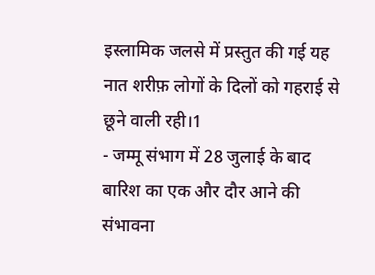इस्लामिक जलसे में प्रस्तुत की गई यह नात शरीफ़ लोगों के दिलों को गहराई से छूने वाली रही।1
- जम्मू संभाग में 28 जुलाई के बाद बारिश का एक और दौर आने की संभावना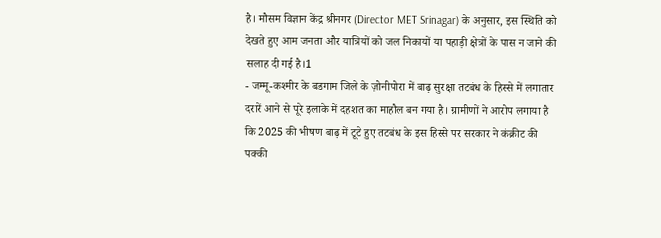है। मौसम विज्ञान केंद्र श्रीनगर (Director MET Srinagar) के अनुसार, इस स्थिति को देखते हुए आम जनता और यात्रियों को जल निकायों या पहाड़ी क्षेत्रों के पास न जाने की सलाह दी गई है।1
- जम्मू-कश्मीर के बडगाम जिले के ज़ोनीपोरा में बाढ़ सुरक्षा तटबंध के हिस्से में लगातार दरारें आने से पूरे इलाके में दहशत का माहौल बन गया है। ग्रामीणों ने आरोप लगाया है कि 2025 की भीषण बाढ़ में टूटे हुए तटबंध के इस हिस्से पर सरकार ने कंक्रीट की पक्की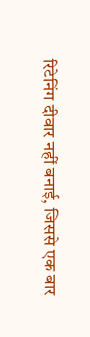रिटेनिंग दीवार नहीं बनाई, जिससे एक बार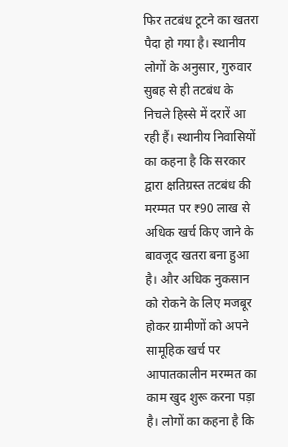फिर तटबंध टूटने का खतरा पैदा हो गया है। स्थानीय लोगों के अनुसार, गुरुवार सुबह से ही तटबंध के निचले हिस्से में दरारें आ रही हैं। स्थानीय निवासियों का कहना है कि सरकार द्वारा क्षतिग्रस्त तटबंध की मरम्मत पर ₹90 लाख से अधिक खर्च किए जाने के बावजूद खतरा बना हुआ है। और अधिक नुकसान को रोकने के लिए मजबूर होकर ग्रामीणों को अपने सामूहिक खर्च पर आपातकालीन मरम्मत का काम खुद शुरू करना पड़ा है। लोगों का कहना है कि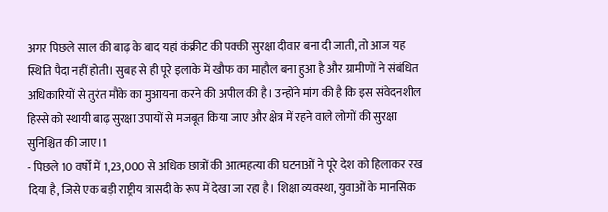अगर पिछले साल की बाढ़ के बाद यहां कंक्रीट की पक्की सुरक्षा दीवार बना दी जाती, तो आज यह स्थिति पैदा नहीं होती। सुबह से ही पूरे इलाके में खौफ का माहौल बना हुआ है और ग्रामीणों ने संबंधित अधिकारियों से तुरंत मौके का मुआयना करने की अपील की है। उन्होंने मांग की है कि इस संवेदनशील हिस्से को स्थायी बाढ़ सुरक्षा उपायों से मजबूत किया जाए और क्षेत्र में रहने वाले लोगों की सुरक्षा सुनिश्चित की जाए।1
- पिछले 10 वर्षों में 1,23,000 से अधिक छात्रों की आत्महत्या की घटनाओं ने पूरे देश को हिलाकर रख दिया है, जिसे एक बड़ी राष्ट्रीय त्रासदी के रूप में देखा जा रहा है। शिक्षा व्यवस्था, युवाओं के मानसिक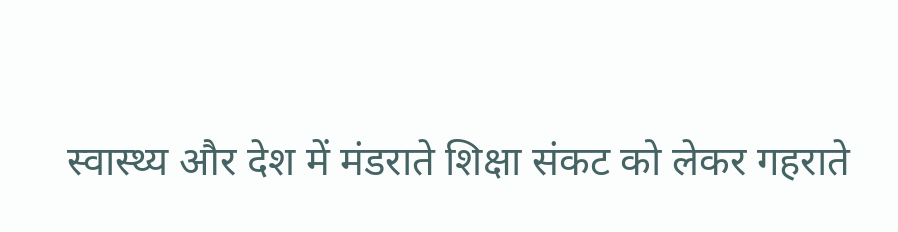स्वास्थ्य और देश में मंडराते शिक्षा संकट को लेकर गहराते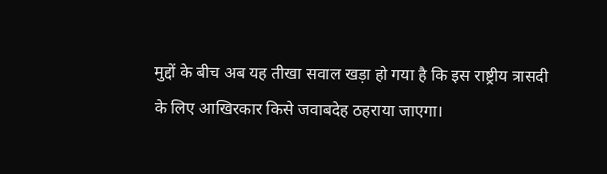मुद्दों के बीच अब यह तीखा सवाल खड़ा हो गया है कि इस राष्ट्रीय त्रासदी के लिए आखिरकार किसे जवाबदेह ठहराया जाएगा।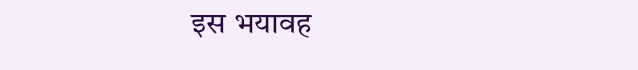इस भयावह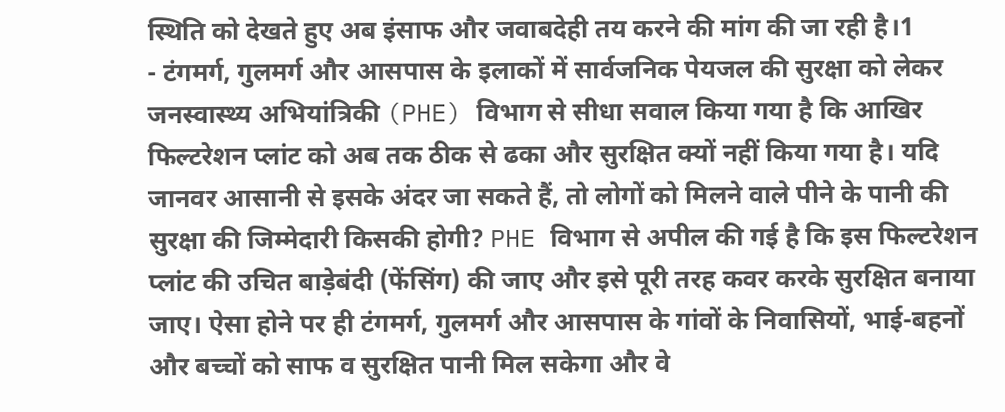स्थिति को देखते हुए अब इंसाफ और जवाबदेही तय करने की मांग की जा रही है।1
- टंगमर्ग, गुलमर्ग और आसपास के इलाकों में सार्वजनिक पेयजल की सुरक्षा को लेकर जनस्वास्थ्य अभियांत्रिकी (PHE) विभाग से सीधा सवाल किया गया है कि आखिर फिल्टरेशन प्लांट को अब तक ठीक से ढका और सुरक्षित क्यों नहीं किया गया है। यदि जानवर आसानी से इसके अंदर जा सकते हैं, तो लोगों को मिलने वाले पीने के पानी की सुरक्षा की जिम्मेदारी किसकी होगी? PHE विभाग से अपील की गई है कि इस फिल्टरेशन प्लांट की उचित बाड़ेबंदी (फेंसिंग) की जाए और इसे पूरी तरह कवर करके सुरक्षित बनाया जाए। ऐसा होने पर ही टंगमर्ग, गुलमर्ग और आसपास के गांवों के निवासियों, भाई-बहनों और बच्चों को साफ व सुरक्षित पानी मिल सकेगा और वे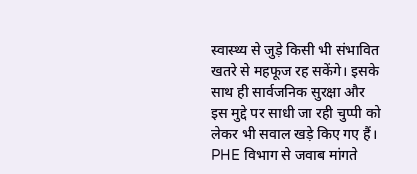स्वास्थ्य से जुड़े किसी भी संभावित खतरे से महफूज रह सकेंगे। इसके साथ ही सार्वजनिक सुरक्षा और इस मुद्दे पर साधी जा रही चुप्पी को लेकर भी सवाल खड़े किए गए हैं। PHE विभाग से जवाब मांगते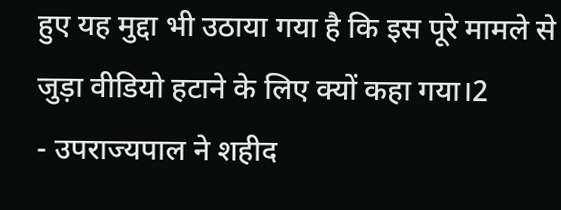हुए यह मुद्दा भी उठाया गया है कि इस पूरे मामले से जुड़ा वीडियो हटाने के लिए क्यों कहा गया।2
- उपराज्यपाल ने शहीद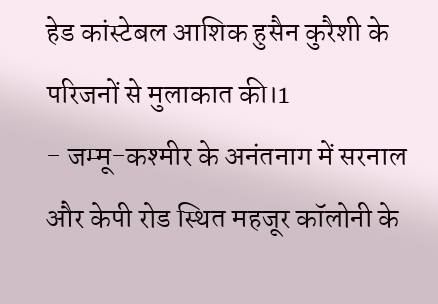हेड कांस्टेबल आशिक हुसैन कुरैशी के परिजनों से मुलाकात की।1
- जम्मू-कश्मीर के अनंतनाग में सरनाल और केपी रोड स्थित महजूर कॉलोनी के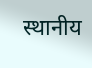स्थानीय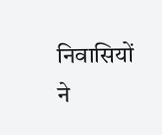निवासियों ने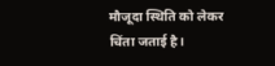मौजूदा स्थिति को लेकर चिंता जताई है।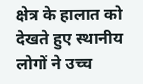क्षेत्र के हालात को देखते हुए स्थानीय लोगों ने उच्च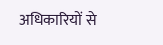अधिकारियों से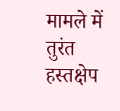मामले में तुरंत हस्तक्षेप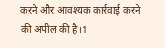करने और आवश्यक कार्रवाई करने की अपील की है।1